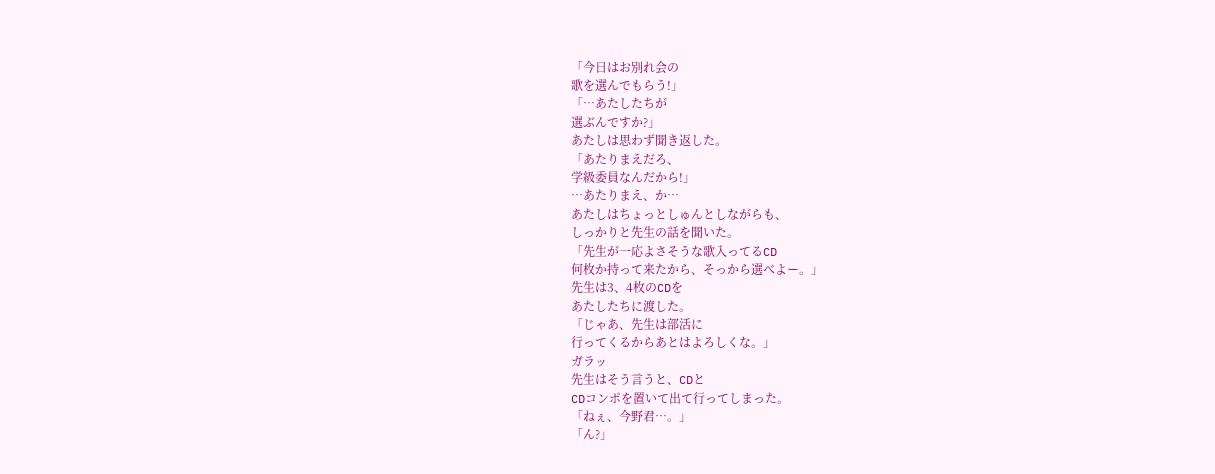「今日はお別れ会の
歌を選んでもらう!」
「…あたしたちが
選ぶんですか?」
あたしは思わず聞き返した。
「あたりまえだろ、
学級委員なんだから!」
…あたりまえ、か…
あたしはちょっとしゅんとしながらも、
しっかりと先生の話を聞いた。
「先生が一応よさそうな歌入ってるCD
何枚か持って来たから、そっから選べよー。」
先生は3、4枚のCDを
あたしたちに渡した。
「じゃあ、先生は部活に
行ってくるからあとはよろしくな。」
ガラッ
先生はそう言うと、CDと
CDコンポを置いて出て行ってしまった。
「ねぇ、今野君…。」
「ん?」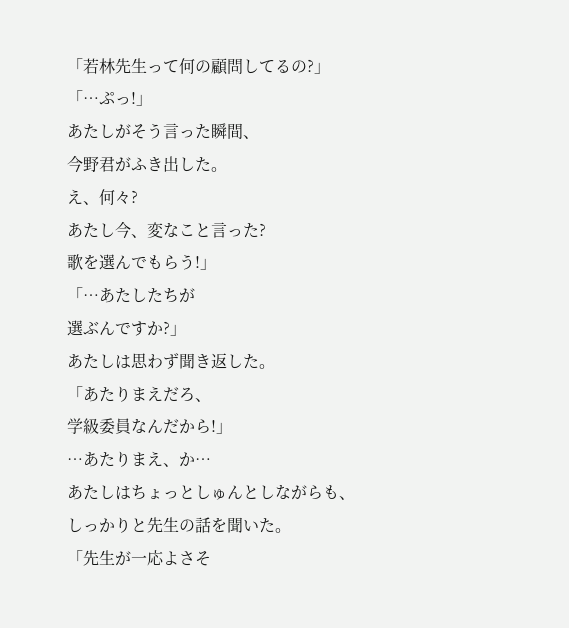「若林先生って何の顧問してるの?」
「…ぷっ!」
あたしがそう言った瞬間、
今野君がふき出した。
え、何々?
あたし今、変なこと言った?
歌を選んでもらう!」
「…あたしたちが
選ぶんですか?」
あたしは思わず聞き返した。
「あたりまえだろ、
学級委員なんだから!」
…あたりまえ、か…
あたしはちょっとしゅんとしながらも、
しっかりと先生の話を聞いた。
「先生が一応よさそ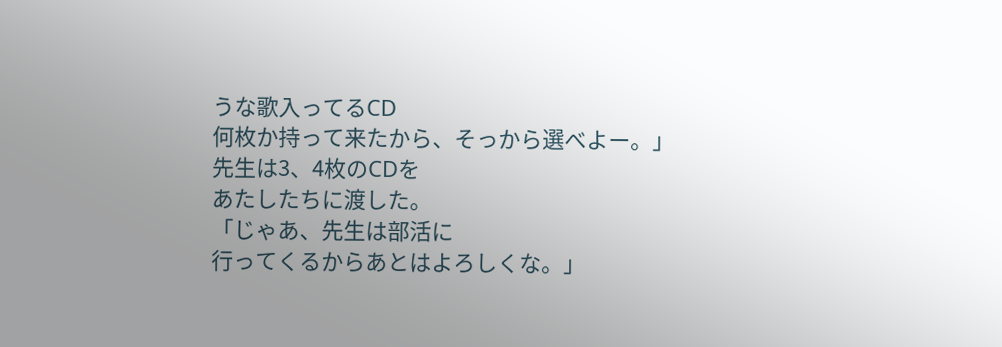うな歌入ってるCD
何枚か持って来たから、そっから選べよー。」
先生は3、4枚のCDを
あたしたちに渡した。
「じゃあ、先生は部活に
行ってくるからあとはよろしくな。」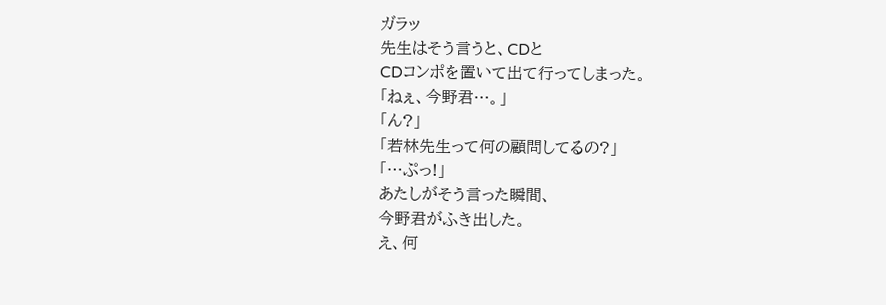ガラッ
先生はそう言うと、CDと
CDコンポを置いて出て行ってしまった。
「ねぇ、今野君…。」
「ん?」
「若林先生って何の顧問してるの?」
「…ぷっ!」
あたしがそう言った瞬間、
今野君がふき出した。
え、何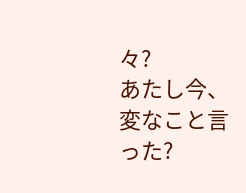々?
あたし今、変なこと言った?